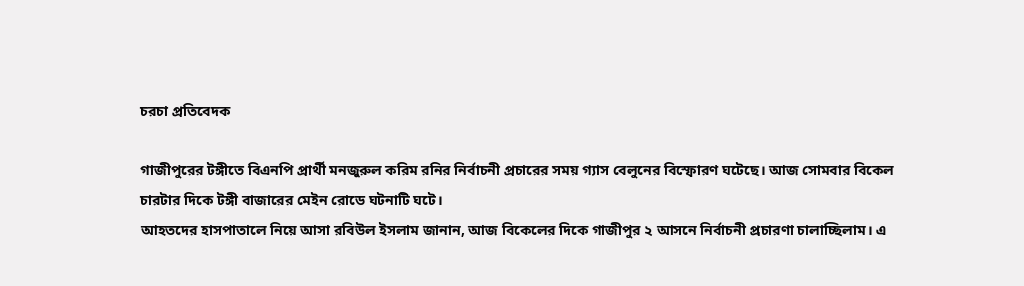চরচা প্রতিবেদক

গাজীপুরের টঙ্গীতে বিএনপি প্রার্থী মনজুরুল করিম রনির নির্বাচনী প্রচারের সময় গ্যাস বেলুনের বিস্ফোরণ ঘটেছে। আজ সোমবার বিকেল চারটার দিকে টঙ্গী বাজারের মেইন রোডে ঘটনাটি ঘটে।
আহতদের হাসপাতালে নিয়ে আসা রবিউল ইসলাম জানান, আজ বিকেলের দিকে গাজীপুর ২ আসনে নির্বাচনী প্রচারণা চালাচ্ছিলাম। এ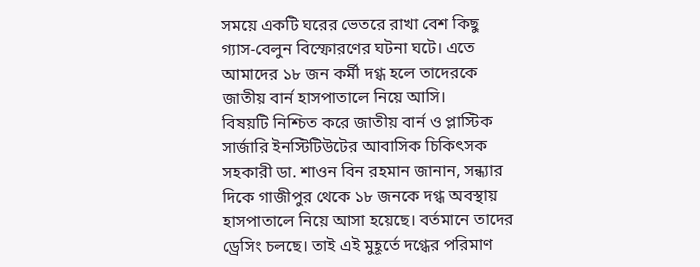সময়ে একটি ঘরের ভেতরে রাখা বেশ কিছু গ্যাস-বেলুন বিস্ফোরণের ঘটনা ঘটে। এতে আমাদের ১৮ জন কর্মী দগ্ধ হলে তাদেরকে জাতীয় বার্ন হাসপাতালে নিয়ে আসি।
বিষয়টি নিশ্চিত করে জাতীয় বার্ন ও প্লাস্টিক সার্জারি ইনস্টিটিউটের আবাসিক চিকিৎসক সহকারী ডা. শাওন বিন রহমান জানান, সন্ধ্যার দিকে গাজীপুর থেকে ১৮ জনকে দগ্ধ অবস্থায় হাসপাতালে নিয়ে আসা হয়েছে। বর্তমানে তাদের ড্রেসিং চলছে। তাই এই মুহূর্তে দগ্ধের পরিমাণ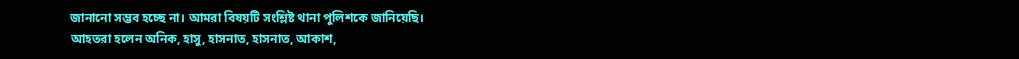জানানো সম্ভব হচ্ছে না। আমরা বিষয়টি সংশ্লিষ্ট থানা পুলিশকে জানিয়েছি।
আহতরা হলেন অনিক, হাসু, হাসনাত, হাসনাত, আকাশ,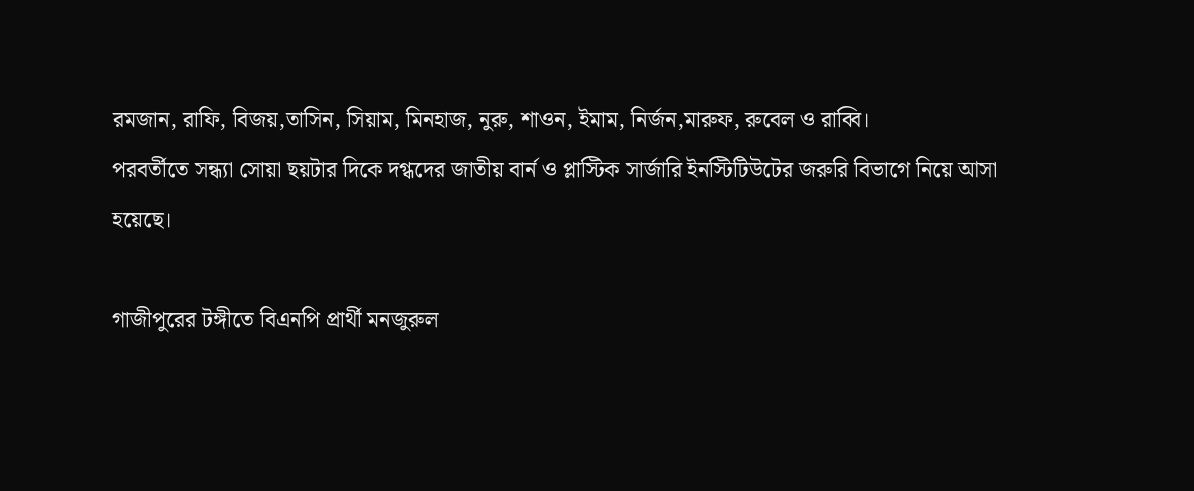রমজান, রাফি, বিজয়,তাসিন, সিয়াম, মিনহাজ, নুরু, শাওন, ইমাম, নির্জন,মারুফ, রুবেল ও রাব্বি।
পরবর্তীতে সন্ধ্যা সোয়া ছয়টার দিকে দগ্ধদের জাতীয় বার্ন ও প্লাস্টিক সার্জারি ইনস্টিটিউটের জরুরি বিভাগে নিয়ে আসা হয়েছে।

গাজীপুরের টঙ্গীতে বিএনপি প্রার্থী মনজুরুল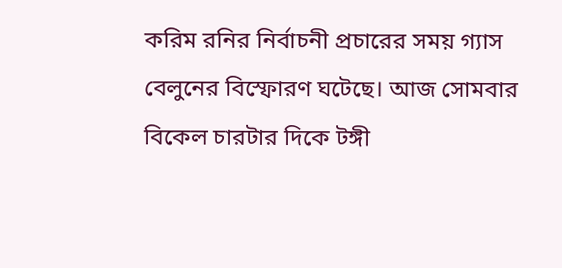করিম রনির নির্বাচনী প্রচারের সময় গ্যাস বেলুনের বিস্ফোরণ ঘটেছে। আজ সোমবার বিকেল চারটার দিকে টঙ্গী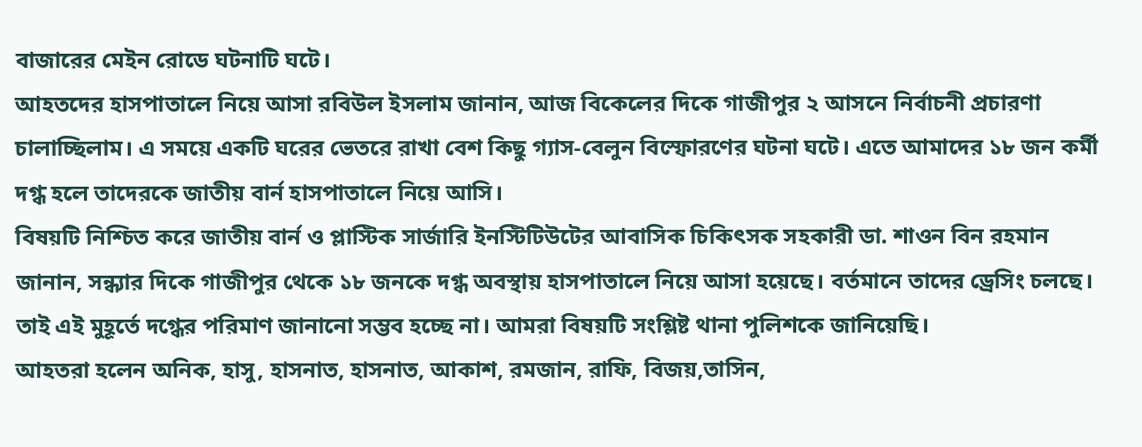বাজারের মেইন রোডে ঘটনাটি ঘটে।
আহতদের হাসপাতালে নিয়ে আসা রবিউল ইসলাম জানান, আজ বিকেলের দিকে গাজীপুর ২ আসনে নির্বাচনী প্রচারণা চালাচ্ছিলাম। এ সময়ে একটি ঘরের ভেতরে রাখা বেশ কিছু গ্যাস-বেলুন বিস্ফোরণের ঘটনা ঘটে। এতে আমাদের ১৮ জন কর্মী দগ্ধ হলে তাদেরকে জাতীয় বার্ন হাসপাতালে নিয়ে আসি।
বিষয়টি নিশ্চিত করে জাতীয় বার্ন ও প্লাস্টিক সার্জারি ইনস্টিটিউটের আবাসিক চিকিৎসক সহকারী ডা. শাওন বিন রহমান জানান, সন্ধ্যার দিকে গাজীপুর থেকে ১৮ জনকে দগ্ধ অবস্থায় হাসপাতালে নিয়ে আসা হয়েছে। বর্তমানে তাদের ড্রেসিং চলছে। তাই এই মুহূর্তে দগ্ধের পরিমাণ জানানো সম্ভব হচ্ছে না। আমরা বিষয়টি সংশ্লিষ্ট থানা পুলিশকে জানিয়েছি।
আহতরা হলেন অনিক, হাসু, হাসনাত, হাসনাত, আকাশ, রমজান, রাফি, বিজয়,তাসিন,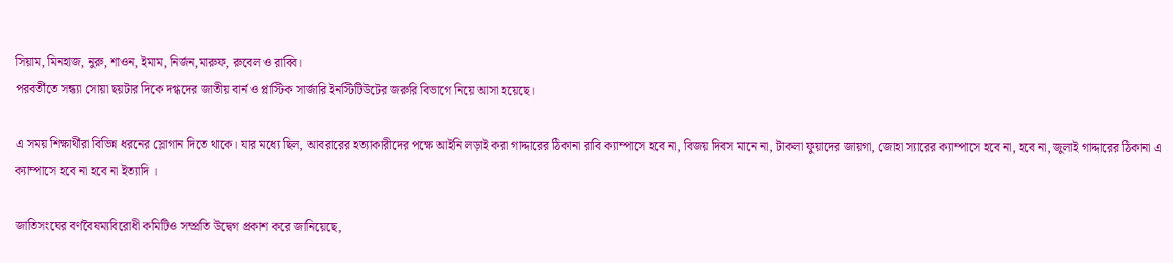সিয়াম, মিনহাজ, নুরু, শাওন, ইমাম, নির্জন,মারুফ, রুবেল ও রাব্বি।
পরবর্তীতে সন্ধ্যা সোয়া ছয়টার দিকে দগ্ধদের জাতীয় বার্ন ও প্লাস্টিক সার্জারি ইনস্টিটিউটের জরুরি বিভাগে নিয়ে আসা হয়েছে।

এ সময় শিক্ষার্থীরা বিভিন্ন ধরনের স্লোগান দিতে থাকে। যার মধ্যে ছিল, আবরারের হত্যাকারীদের পক্ষে আইনি লড়াই করা গাদ্দারের ঠিকানা রাবি ক্যাম্পাসে হবে না, বিজয় দিবস মানে না, টাকলা ফুয়াদের জায়গা, জোহা স্যারের ক্যাম্পাসে হবে না, হবে না, জুলাই গাদ্দারের ঠিকানা এ ক্যাম্পাসে হবে না হবে না ইত্যাদি ।

জাতিসংঘের বর্ণবৈষম্যবিরোধী কমিটিও সম্প্রতি উদ্বেগ প্রকাশ করে জানিয়েছে,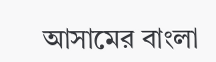আসামের বাংলা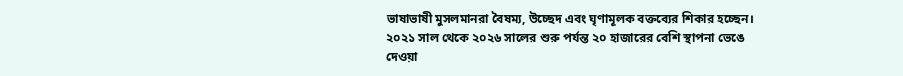ভাষাভাষী মুসলমানরা বৈষম্য, উচ্ছেদ এবং ঘৃণামূলক বক্তব্যের শিকার হচ্ছেন। ২০২১ সাল থেকে ২০২৬ সালের শুরু পর্যন্ত ২০ হাজারের বেশি স্থাপনা ভেঙে দেওয়া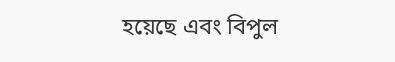হয়েছে এবং বিপুল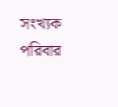সংখ্যক পরিবার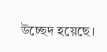উচ্ছেদ হয়েছে।